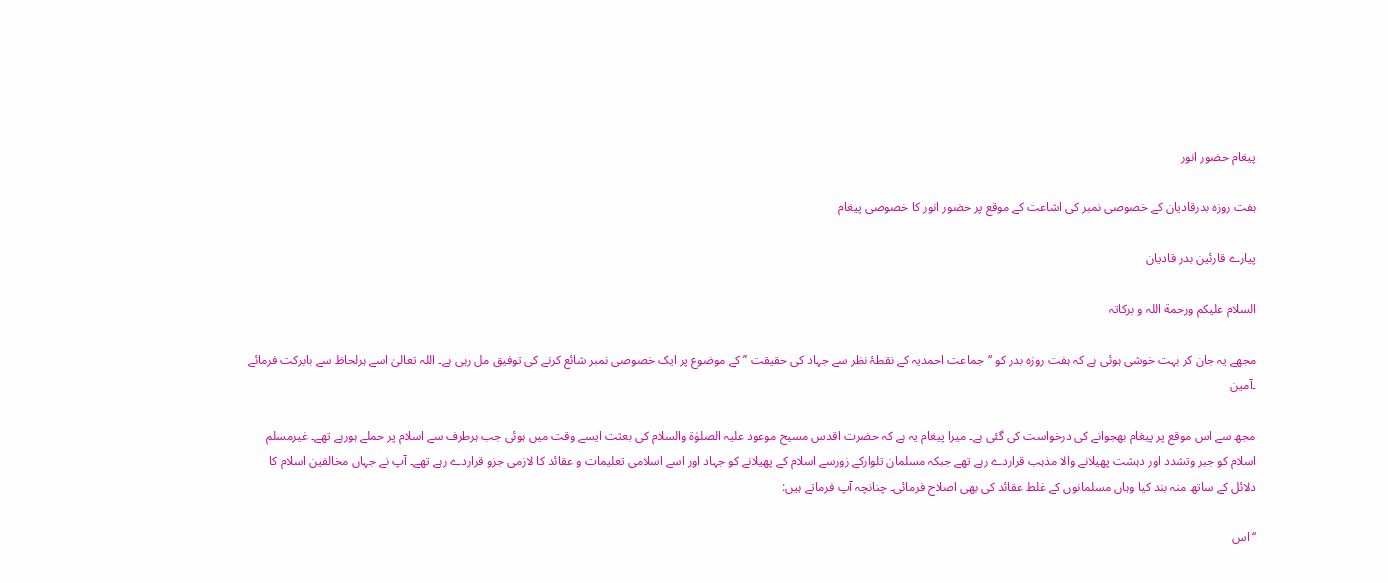پیغام حضور انور

ہفت روزہ بدرقادیان کے خصوصی نمبر کی اشاعت کے موقع پر حضور انور کا خصوصی پیغام

پیارے قارئین بدر قادیان

السلام علیکم ورحمة اللہ و برکاتہ

مجھے یہ جان کر بہت خوشی ہوئی ہے کہ ہفت روزہ بدر کو ‘‘جماعت احمدیہ کے نقطۂ نظر سے جہاد کی حقیقت ’’ کے موضوع پر ایک خصوصی نمبر شائع کرنے کی توفیق مل رہی ہے۔ اللہ تعالیٰ اسے ہرلحاظ سے بابرکت فرمائے ۔آمین

مجھ سے اس موقع پر پیغام بھجوانے کی درخواست کی گئی ہے۔ میرا پیغام یہ ہے کہ حضرت اقدس مسیح موعود علیہ الصلوٰۃ والسلام کی بعثت ایسے وقت میں ہوئی جب ہرطرف سے اسلام پر حملے ہورہے تھے۔ غیرمسلم اسلام کو جبر وتشدد اور دہشت پھیلانے والا مذہب قراردے رہے تھے جبکہ مسلمان تلوارکے زورسے اسلام کے پھیلانے کو جہاد اور اسے اسلامی تعلیمات و عقائد کا لازمی جزو قراردے رہے تھے۔ آپ نے جہاں مخالفین اسلام کا دلائل کے ساتھ منہ بند کیا وہاں مسلمانوں کے غلط عقائد کی بھی اصلاح فرمائی۔ چنانچہ آپ فرماتے ہیں:

‘‘اس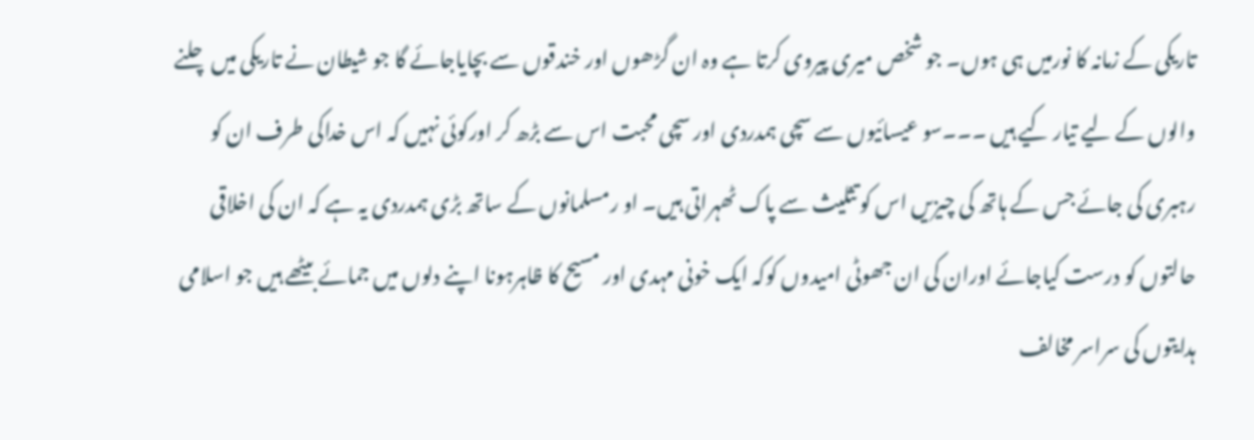تاریکی کے زمانہ کا نورمیں ہی ہوں۔ جو شخص میری پیروی کرتا ہے وہ ان گڑھوں اور خندقوں سے بچایاجائے گا جو شیطان نے تاریکی میں چلنے والوں کے لیے تیار کیے ہیں ۔۔۔سو عیسائیوں سے سچی ہمدردی اور سچی محبت اس سے بڑھ کر اورکوئی نہیں کہ اس خداکی طرف ان کو رہبری کی جائے جس کے ہاتھ کی چیزیں اس کو تثلیث سے پاک ٹھہراتی ہیں۔ او رمسلمانوں کے ساتھ بڑی ہمدردی یہ ہے کہ ان کی اخلاقی حالتوں کو درست کیاجائے اوران کی ان جھوٹی امیدوں کوکہ ایک خونی مہدی اور مسیح کا ظاہرہونا اپنے دلوں میں جمائے بیٹھے ہیں جو اسلامی ہدایتوں کی سراسر مخالف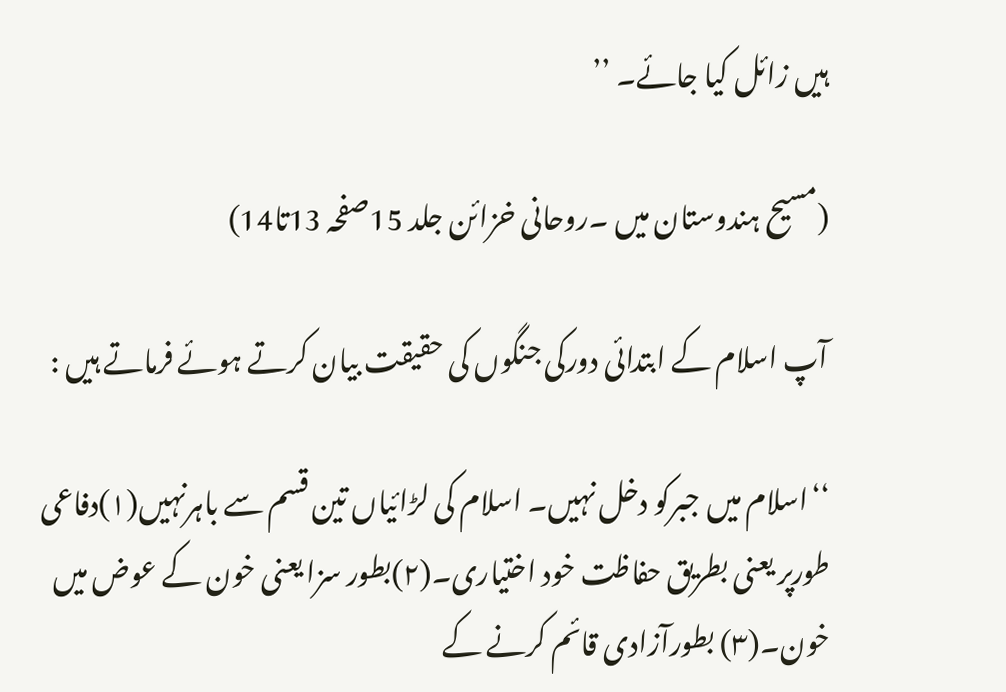ہیں زائل کیا جائے۔ ’’

(مسیح ہندوستان میں ۔روحانی خزائن جلد 15صفحہ 13تا14)

آپ اسلام کے ابتدائی دورکی جنگوں کی حقیقت بیان کرتے ہوئے فرماتے ہیں :

‘‘اسلام میں جبرکو دخل نہیں۔ اسلام کی لڑائیاں تین قسم سے باہرنہیں(۱)دفاعی طورپر یعنی بطریق حفاظت خود اختیاری۔(۲)بطور سزا یعنی خون کے عوض میں خون۔(۳) بطورآزادی قائم کرنے کے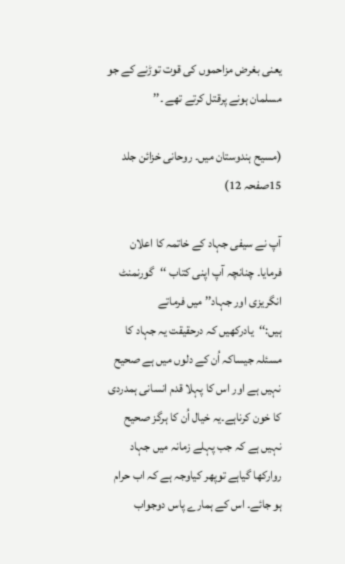یعنی بغرض مزاحموں کی قوت توڑنے کے جو مسلمان ہونے پرقتل کرتے تھے ۔’’

(مسیح ہندوستان میں۔ روحانی خزائن جلد 15صفحہ 12)

آپ نے سیفی جہاد کے خاتمہ کا اعلان فرمایا۔ چنانچہ آپ اپنی کتاب ‘‘گورنمنٹ انگریزی اور جہاد’’ میں فرماتے ہیں:‘‘یادرکھیں کہ درحقیقت یہ جہاد کا مسئلہ جیساکہ اُن کے دلوں میں ہے صحیح نہیں ہے اور اس کا پہلا قدم انسانی ہمدردی کا خون کرناہے۔یہ خیال اُن کا ہرگز صحیح نہیں ہے کہ جب پہلے زمانہ میں جہاد روارکھا گیاہے توپھر کیاوجہ ہے کہ اب حرام ہو جائے۔ اس کے ہمارے پاس دوجواب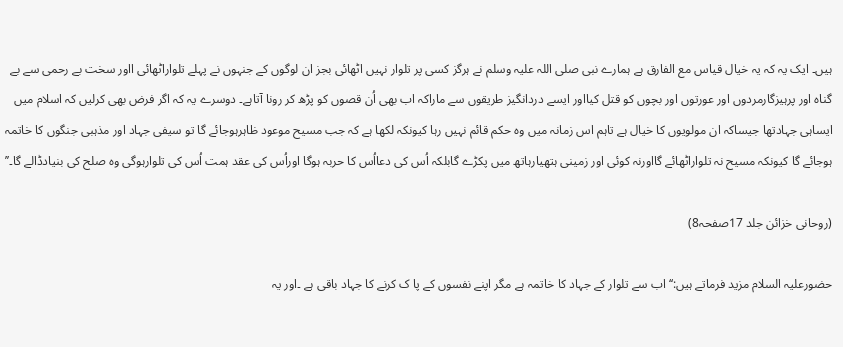ہیں۔ ایک یہ کہ یہ خیال قیاس مع الفارق ہے ہمارے نبی صلی اللہ علیہ وسلم نے ہرگز کسی پر تلوار نہیں اٹھائی بجز ان لوگوں کے جنہوں نے پہلے تلواراٹھائی ااور سخت بے رحمی سے بے گناہ اور پرہیزگارمردوں اور عورتوں اور بچوں کو قتل کیااور ایسے دردانگیز طریقوں سے ماراکہ اب بھی اُن قصوں کو پڑھ کر رونا آتاہے۔ دوسرے یہ کہ اگر فرض بھی کرلیں کہ اسلام میں ایساہی جہادتھا جیساکہ ان مولویوں کا خیال ہے تاہم اس زمانہ میں وہ حکم قائم نہیں رہا کیونکہ لکھا ہے کہ جب مسیح موعود ظاہرہوجائے گا تو سیفی جہاد اور مذہبی جنگوں کا خاتمہ ہوجائے گا کیونکہ مسیح نہ تلواراٹھائے گااورنہ کوئی اور زمینی ہتھیارہاتھ میں پکڑے گابلکہ اُس کی دعااُس کا حربہ ہوگا اوراُس کی عقد ہمت اُس کی تلوارہوگی وہ صلح کی بنیادڈالے گا۔’’

(روحانی خزائن جلد 17صفحہ8)

حضورعلیہ السلام مزید فرماتے ہیں:‘‘اب سے تلوار کے جہاد کا خاتمہ ہے مگر اپنے نفسوں کے پا ک کرنے کا جہاد باقی ہے ۔اور یہ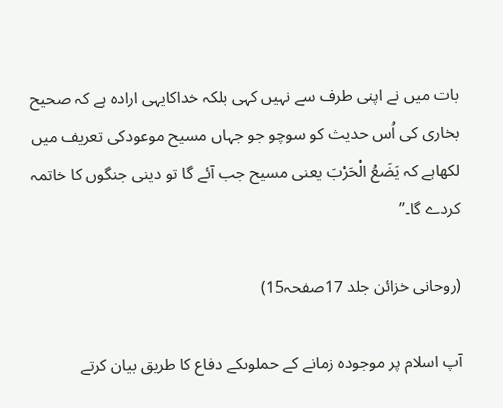بات میں نے اپنی طرف سے نہیں کہی بلکہ خداکایہی ارادہ ہے کہ صحیح بخاری کی اُس حدیث کو سوچو جو جہاں مسیح موعودکی تعریف میں لکھاہے کہ یَضَعُ الْحَرْبَ یعنی مسیح جب آئے گا تو دینی جنگوں کا خاتمہ کردے گا۔’’

(روحانی خزائن جلد 17صفحہ15)

آپ اسلام پر موجودہ زمانے کے حملوںکے دفاع کا طریق بیان کرتے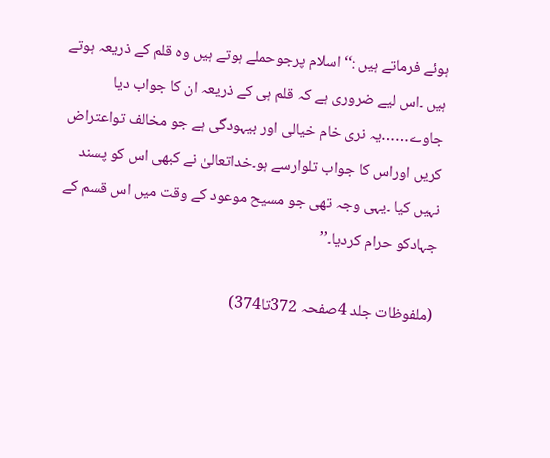ہوئے فرماتے ہیں :‘‘اسلام پرجوحملے ہوتے ہیں وہ قلم کے ذریعہ ہوتے ہیں ۔اس لیے ضروری ہے کہ قلم ہی کے ذریعہ ان کا جواب دیا جاوے……یہ نری خام خیالی اور بیہودگی ہے جو مخالف تواعتراض کریں اوراس کا جواب تلوارسے ہو۔خداتعالیٰ نے کبھی اس کو پسند نہیں کیا ۔یہی وجہ تھی جو مسیح موعود کے وقت میں اس قسم کے جہادکو حرام کردیا۔’’

(ملفوظات جلد 4صفحہ 372تا374)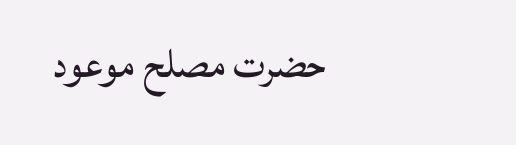حضرت مصلح موعود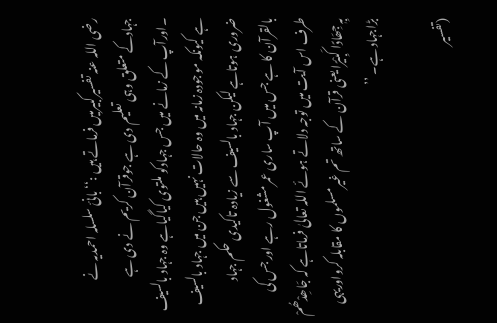رضی اللہ عنہ تفسیرکبیرمیں فرماتے ہیں :‘‘بانیٔ سلسلہ احمدیہ نے جہادکے متعلق وہی تعلیم دی ہے جوقرآن کریم نے دی ہے ۔اورآپ کے زمانے میں جس جہادکو ملتوی کیاگیاہے وہ جہاد بالسیف ہے کیونکہ موجودہ زمانہ میں وہ حالات نہیں ہیں جن میں جہاد بالسیف ضروری ہوتاہے لیکن جہاد بالسیف سے زیادہ تاکیدی حکم جہاد بالقرآن کا ہے جس میں آپ ساری عمر مشغول رہے اور جس کی طرف اس آیت میں توجہ دلاتے ہوئے اللہ تعالیٰ فرماتاہے کہ جَاھِدْھُمْ بِہٖ جِھَادًا کَبِیْرًا یعنی قرآن کے ساتھ تم غیرمسلموں کا مقابلہ کرواوریہی بڑاجہاد ہے۔ ’’

(تفسیر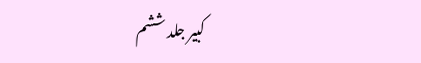کبیر جلد ششم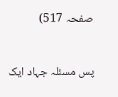صفحہ 517)

پس مسئلہ جہاد ایک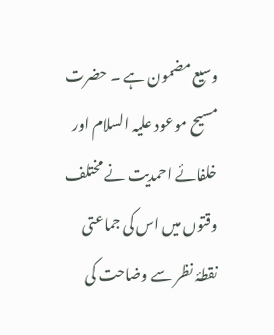وسیع مضمون ہے ۔ حضرت مسیح موعود علیہ السلام اور خلفائے احمدیت نے مختلف وقتوں میں اس کی جماعتی نقطۂ نظر سے وضاحت کی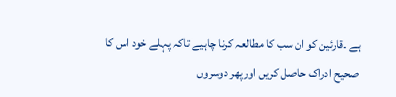ہے ۔قارئین کو ان سب کا مطالعہ کرنا چاہیے تاکہ پہلے خود اس کا صحیح ادراک حاصل کریں اورپھر دوسروں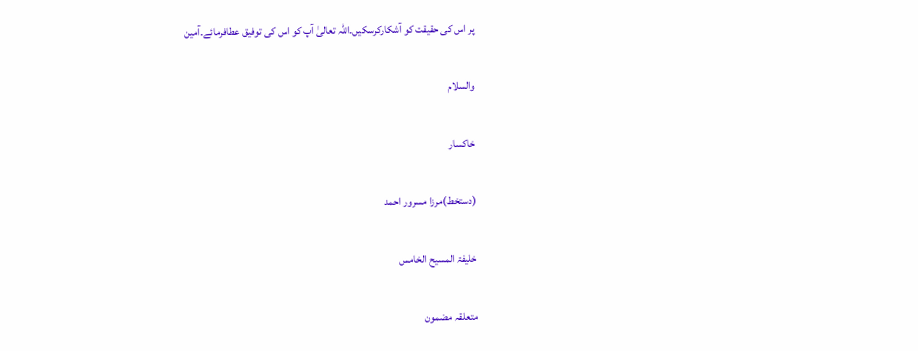پر اس کی حقیقت کو آشکارکرسکیں۔اللہ تعالیٰ آپ کو اس کی توفیق عطافرمائے۔آمین

والسلام

خاکسار

(دستخط)مرزا مسرور احمد

خلیفۃ المسیح الخامس

متعلقہ مضمون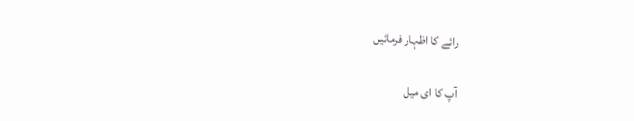رائے کا اظہار فرمائیں

آپ کا ای میل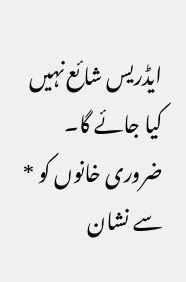ایڈریس شائع نہیں کیا جائے گا۔ ضروری خانوں کو * سے نشان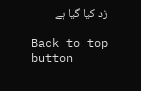زد کیا گیا ہے

Back to top button